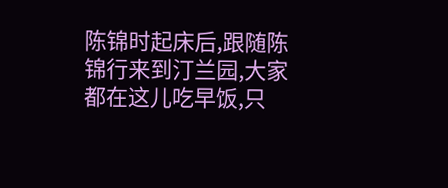陈锦时起床后,跟随陈锦行来到汀兰园,大家都在这儿吃早饭,只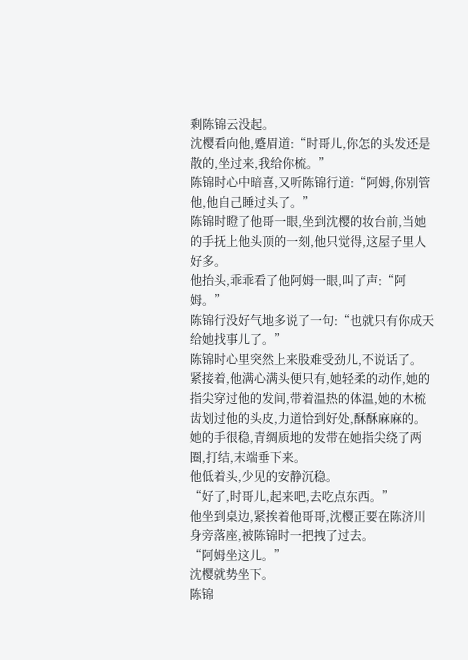剩陈锦云没起。
沈樱看向他,蹙眉道:“时哥儿,你怎的头发还是散的,坐过来,我给你梳。”
陈锦时心中暗喜,又听陈锦行道:“阿姆,你别管他,他自己睡过头了。”
陈锦时瞪了他哥一眼,坐到沈樱的妆台前,当她的手抚上他头顶的一刻,他只觉得,这屋子里人好多。
他抬头,乖乖看了他阿姆一眼,叫了声:“阿姆。”
陈锦行没好气地多说了一句:“也就只有你成天给她找事儿了。”
陈锦时心里突然上来股难受劲儿,不说话了。
紧接着,他满心满头便只有,她轻柔的动作,她的指尖穿过他的发间,带着温热的体温,她的木梳齿划过他的头皮,力道恰到好处,酥酥麻麻的。
她的手很稳,青绸质地的发带在她指尖绕了两圈,打结,末端垂下来。
他低着头,少见的安静沉稳。
“好了,时哥儿,起来吧,去吃点东西。”
他坐到桌边,紧挨着他哥哥,沈樱正要在陈济川身旁落座,被陈锦时一把拽了过去。
“阿姆坐这儿。”
沈樱就势坐下。
陈锦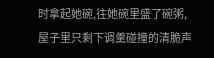时拿起她碗,往她碗里盛了碗粥,屋子里只剩下调羹碰撞的清脆声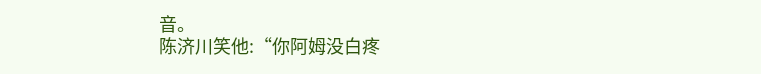音。
陈济川笑他:“你阿姆没白疼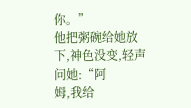你。”
他把粥碗给她放下,神色没变,轻声问她:“阿
姆,我给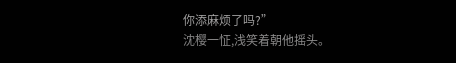你添麻烦了吗?”
沈樱一怔,浅笑着朝他摇头。